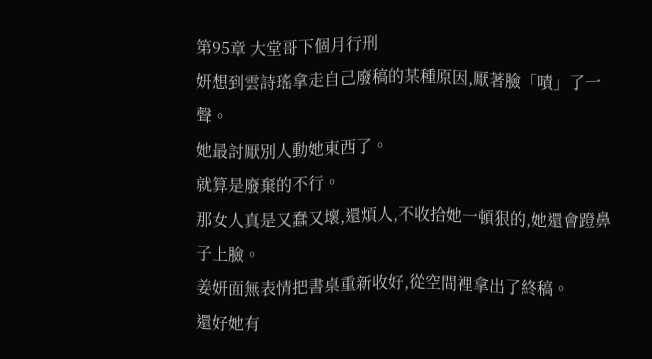第95章 大堂哥下個月行刑
妍想到雲詩瑤拿走自己廢稿的某種原因,厭著臉「嘖」了一聲。
她最討厭別人動她東西了。
就算是廢棄的不行。
那女人真是又蠢又壞,還煩人,不收拾她一頓狠的,她還會蹬鼻子上臉。
姜妍面無表情把書桌重新收好,從空間裡拿出了終稿。
還好她有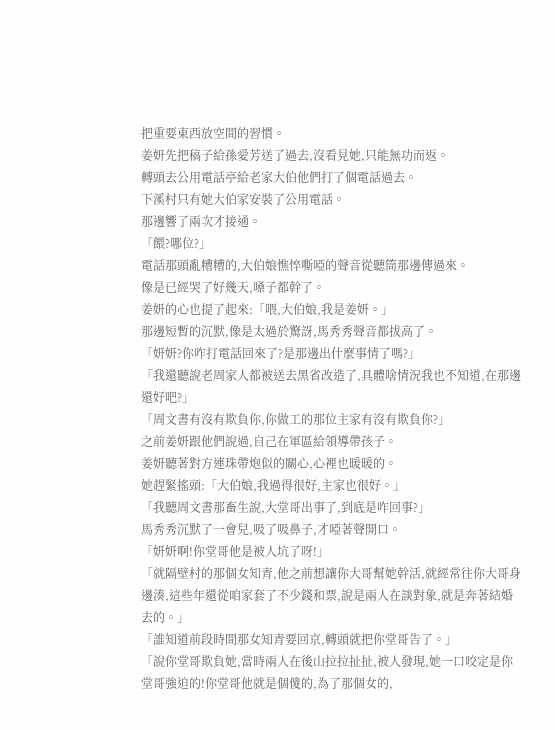把重要東西放空間的習慣。
姜妍先把稿子給孫愛芳送了過去,沒看見她,只能無功而返。
轉頭去公用電話亭給老家大伯他們打了個電話過去。
下溪村只有她大伯家安裝了公用電話。
那邊響了兩次才接通。
「餵?哪位?」
電話那頭亂糟糟的,大伯娘憔悴嘶啞的聲音從聽筒那邊傳過來。
像是已經哭了好幾天,嗓子都幹了。
姜妍的心也提了起來:「喂,大伯娘,我是姜妍。」
那邊短暫的沉默,像是太過於驚訝,馬秀秀聲音都拔高了。
「妍妍?你咋打電話回來了?是那邊出什麼事情了嗎?」
「我還聽說老周家人都被送去黑省改造了,具體啥情況我也不知道,在那邊還好吧?」
「周文書有沒有欺負你,你做工的那位主家有沒有欺負你?」
之前姜妍跟他們說過,自己在軍區給領導帶孩子。
姜妍聽著對方連珠帶炮似的關心,心裡也暖暖的。
她趕緊搖頭:「大伯娘,我過得很好,主家也很好。」
「我聽周文書那畜生說,大堂哥出事了,到底是咋回事?」
馬秀秀沉默了一會兒,吸了吸鼻子,才啞著聲開口。
「妍妍啊!你堂哥他是被人坑了呀!」
「就隔壁村的那個女知青,他之前想讓你大哥幫她幹活,就經常往你大哥身邊湊,這些年還從咱家套了不少錢和票,說是兩人在談對象,就是奔著結婚去的。」
「誰知道前段時間那女知青要回京,轉頭就把你堂哥告了。」
「說你堂哥欺負她,當時兩人在後山拉拉扯扯,被人發現,她一口咬定是你堂哥強迫的!你堂哥他就是個傻的,為了那個女的,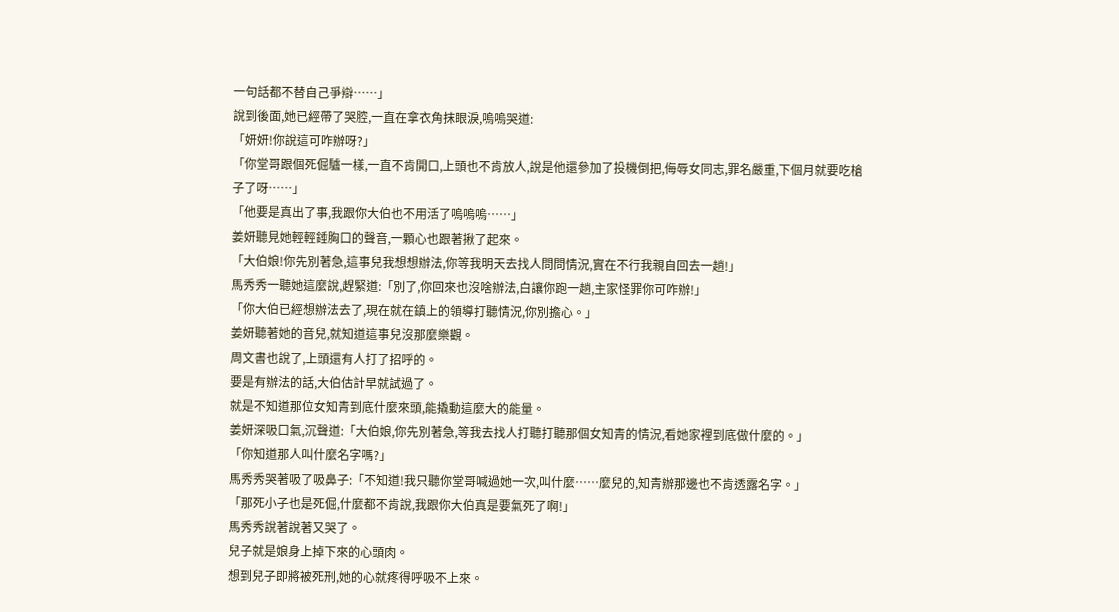一句話都不替自己爭辯……」
說到後面,她已經帶了哭腔,一直在拿衣角抹眼淚,嗚嗚哭道:
「妍妍!你說這可咋辦呀?」
「你堂哥跟個死倔驢一樣,一直不肯開口,上頭也不肯放人,說是他還參加了投機倒把,侮辱女同志,罪名嚴重,下個月就要吃槍子了呀……」
「他要是真出了事,我跟你大伯也不用活了嗚嗚嗚……」
姜妍聽見她輕輕錘胸口的聲音,一顆心也跟著揪了起來。
「大伯娘!你先別著急,這事兒我想想辦法,你等我明天去找人問問情況,實在不行我親自回去一趟!」
馬秀秀一聽她這麼說,趕緊道:「別了,你回來也沒啥辦法,白讓你跑一趟,主家怪罪你可咋辦!」
「你大伯已經想辦法去了,現在就在鎮上的領導打聽情況,你別擔心。」
姜妍聽著她的音兒,就知道這事兒沒那麼樂觀。
周文書也說了,上頭還有人打了招呼的。
要是有辦法的話,大伯估計早就試過了。
就是不知道那位女知青到底什麼來頭,能撬動這麼大的能量。
姜妍深吸口氣,沉聲道:「大伯娘,你先別著急,等我去找人打聽打聽那個女知青的情況,看她家裡到底做什麼的。」
「你知道那人叫什麼名字嗎?」
馬秀秀哭著吸了吸鼻子:「不知道!我只聽你堂哥喊過她一次,叫什麼……麼兒的,知青辦那邊也不肯透露名字。」
「那死小子也是死倔,什麼都不肯說,我跟你大伯真是要氣死了啊!」
馬秀秀說著說著又哭了。
兒子就是娘身上掉下來的心頭肉。
想到兒子即將被死刑,她的心就疼得呼吸不上來。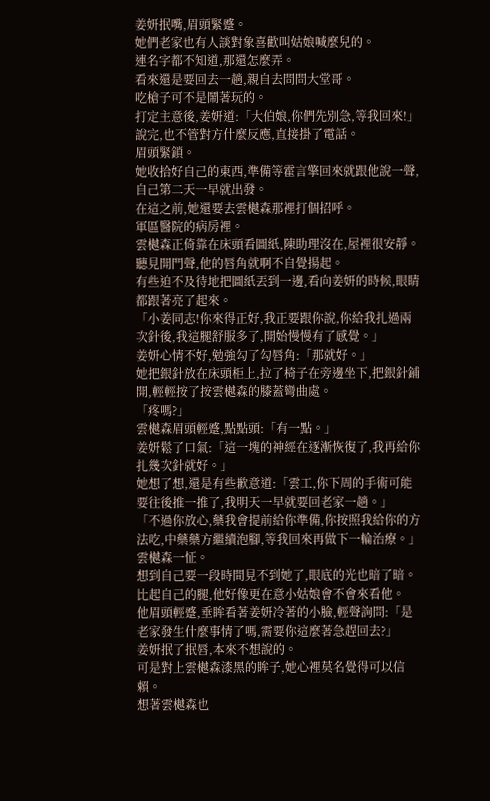姜妍抿嘴,眉頭緊蹙。
她們老家也有人談對象喜歡叫姑娘喊麼兒的。
連名字都不知道,那還怎麼弄。
看來還是要回去一趟,親自去問問大堂哥。
吃槍子可不是鬧著玩的。
打定主意後,姜妍道:「大伯娘,你們先別急,等我回來!」
說完,也不管對方什麼反應,直接掛了電話。
眉頭緊鎖。
她收拾好自己的東西,準備等霍言擎回來就跟他說一聲,自己第二天一早就出發。
在這之前,她還要去雲樾森那裡打個招呼。
軍區醫院的病房裡。
雲樾森正倚靠在床頭看圖紙,陳助理沒在,屋裡很安靜。
聽見開門聲,他的唇角就啊不自覺揚起。
有些迫不及待地把圖紙丟到一邊,看向姜妍的時候,眼睛都跟著亮了起來。
「小姜同志!你來得正好,我正要跟你說,你給我扎過兩次針後,我這腿舒服多了,開始慢慢有了感覺。」
姜妍心情不好,勉強勾了勾唇角:「那就好。」
她把銀針放在床頭柜上,拉了椅子在旁邊坐下,把銀針鋪開,輕輕按了按雲樾森的膝蓋彎曲處。
「疼嗎?」
雲樾森眉頭輕蹙,點點頭:「有一點。」
姜妍鬆了口氣:「這一塊的神經在逐漸恢復了,我再給你扎幾次針就好。」
她想了想,還是有些歉意道:「雲工,你下周的手術可能要往後推一推了,我明天一早就要回老家一趟。」
「不過你放心,藥我會提前給你準備,你按照我給你的方法吃,中藥藥方繼續泡腳,等我回來再做下一輪治療。」
雲樾森一怔。
想到自己要一段時間見不到她了,眼底的光也暗了暗。
比起自己的腿,他好像更在意小姑娘會不會來看他。
他眉頭輕蹙,垂眸看著姜妍冷著的小臉,輕聲詢問:「是老家發生什麼事情了嗎,需要你這麼著急趕回去?」
姜妍抿了抿唇,本來不想說的。
可是對上雲樾森漆黑的眸子,她心裡莫名覺得可以信賴。
想著雲樾森也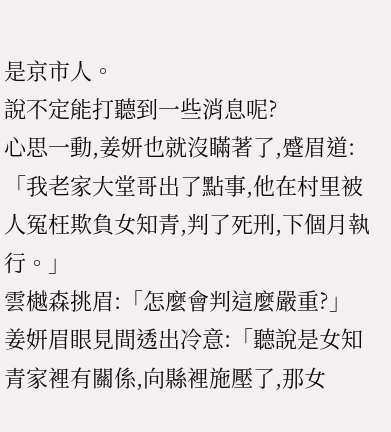是京市人。
說不定能打聽到一些消息呢?
心思一動,姜妍也就沒瞞著了,蹙眉道:「我老家大堂哥出了點事,他在村里被人冤枉欺負女知青,判了死刑,下個月執行。」
雲樾森挑眉:「怎麼會判這麼嚴重?」
姜妍眉眼見間透出冷意:「聽說是女知青家裡有關係,向縣裡施壓了,那女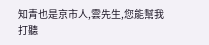知青也是京市人,雲先生,您能幫我打聽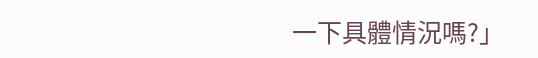一下具體情況嗎?」